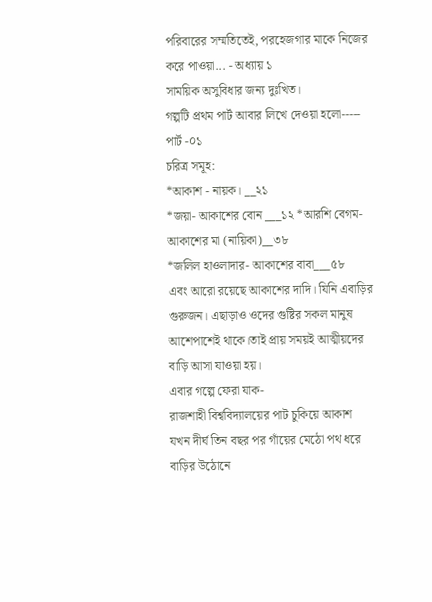পরিবারের সম্মতিতেই, পরহেজগার মাকে নিজের করে পাওয়া... - অধ্যায় ১
সাময়িক অসুবিধার জন্য দুঃখিত।
গল্পটি প্রথম পার্ট আবার লিখে দেওয়া হলো-----
পার্ট -০১
চরিত্র সমূহ:
*আকাশ - নায়ক। __২১
*জয়া- আকাশের বোন ___১২ *আরশি বেগম- আকাশের মা (নায়িকা)__৩৮
*জলিল হাওলাদার- আকাশের বাবা___৫৮
এবং আরো রয়েছে আকাশের দাদি। যিনি এবাড়ির গুরুজন। এছাড়াও ওদের গুষ্টির সকল মানুষ আশেপাশেই থাকে।তাই প্রায় সময়ই আত্মীয়দের বাড়ি আসা যাওয়া হয়।
এবার গল্পে ফেরা যাক-
রাজশাহী বিশ্ববিদ্যালয়ের পাট চুকিয়ে আকাশ যখন দীর্ঘ তিন বছর পর গাঁয়ের মেঠো পথ ধরে বাড়ির উঠোনে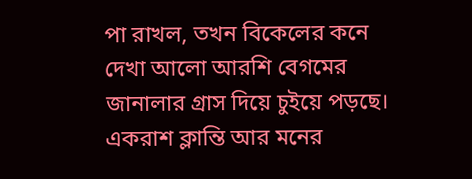পা রাখল, তখন বিকেলের কনে দেখা আলো আরশি বেগমের জানালার গ্রাস দিয়ে চুইয়ে পড়ছে। একরাশ ক্লান্তি আর মনের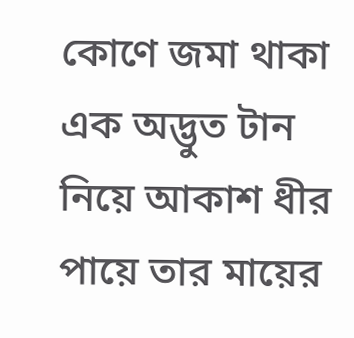কোণে জমা থাকা এক অদ্ভুত টান নিয়ে আকাশ ধীর পায়ে তার মায়ের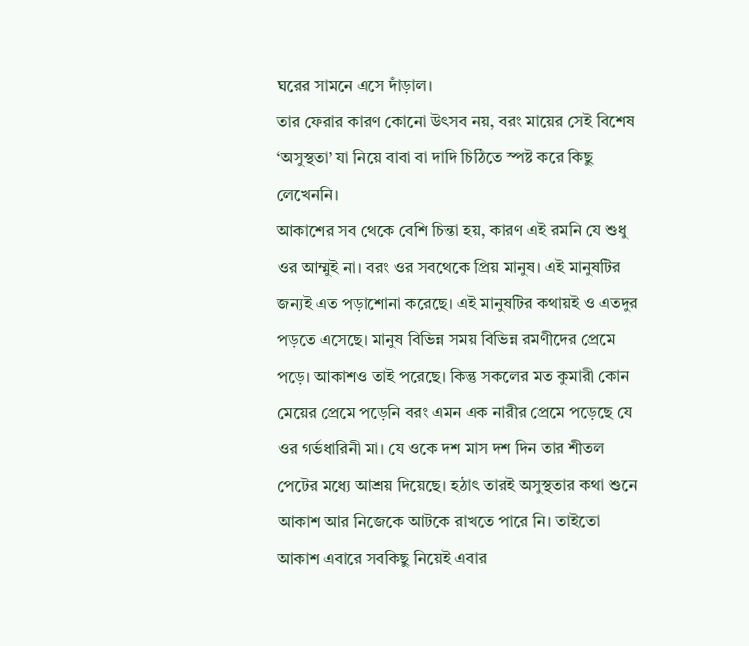ঘরের সামনে এসে দাঁড়াল।
তার ফেরার কারণ কোনো উৎসব নয়, বরং মায়ের সেই বিশেষ ‘অসুস্থতা’ যা নিয়ে বাবা বা দাদি চিঠিতে স্পষ্ট করে কিছু লেখেননি।
আকাশের সব থেকে বেশি চিন্তা হয়, কারণ এই রমনি যে শুধু ওর আম্মুই না। বরং ওর সবথেকে প্রিয় মানুষ। এই মানুষটির জন্যই এত পড়াশোনা করেছে। এই মানুষটির কথায়ই ও এতদুর পড়তে এসেছে। মানুষ বিভিন্ন সময় বিভিন্ন রমণীদের প্রেমে পড়ে। আকাশও তাই পরেছে। কিন্তু সকলের মত কুমারী কোন মেয়ের প্রেমে পড়েনি বরং এমন এক নারীর প্রেমে পড়েছে যে ওর গর্ভধারিনী মা। যে ওকে দশ মাস দশ দিন তার শীতল পেটের মধ্যে আশ্রয় দিয়েছে। হঠাৎ তারই অসুস্থতার কথা শুনে আকাশ আর নিজেকে আটকে রাখতে পারে নি। তাইতো আকাশ এবারে সবকিছু নিয়েই এবার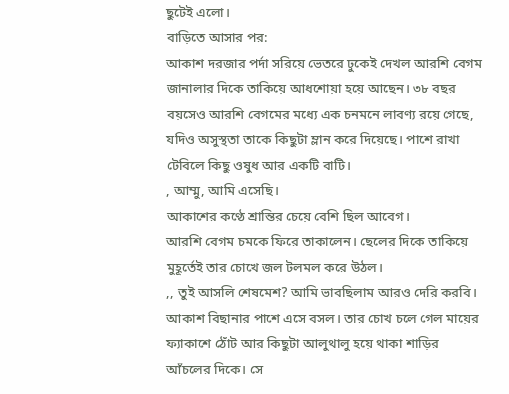ছুটেই এলো।
বাড়িতে আসার পর:
আকাশ দরজার পর্দা সরিয়ে ভেতরে ঢুকেই দেখল আরশি বেগম জানালার দিকে তাকিয়ে আধশোয়া হয়ে আছেন। ৩৮ বছর বয়সেও আরশি বেগমের মধ্যে এক চনমনে লাবণ্য রয়ে গেছে, যদিও অসুস্থতা তাকে কিছুটা ম্লান করে দিয়েছে। পাশে রাখা টেবিলে কিছু ওষুধ আর একটি বাটি।
, আম্মু, আমি এসেছি।
আকাশের কণ্ঠে শ্রান্তির চেয়ে বেশি ছিল আবেগ।
আরশি বেগম চমকে ফিরে তাকালেন। ছেলের দিকে তাকিয়ে মুহূর্তেই তার চোখে জল টলমল করে উঠল।
,, তুই আসলি শেষমেশ? আমি ভাবছিলাম আরও দেরি করবি।
আকাশ বিছানার পাশে এসে বসল। তার চোখ চলে গেল মায়ের ফ্যাকাশে ঠোঁট আর কিছুটা আলুথালু হয়ে থাকা শাড়ির আঁচলের দিকে। সে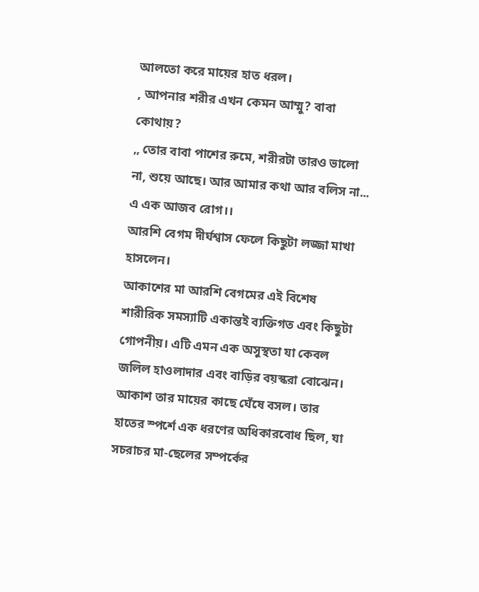আলতো করে মায়ের হাত ধরল।
, আপনার শরীর এখন কেমন আম্মু? বাবা কোথায়?
,, তোর বাবা পাশের রুমে, শরীরটা তারও ভালো না, শুয়ে আছে। আর আমার কথা আর বলিস না... এ এক আজব রোগ।।
আরশি বেগম দীর্ঘশ্বাস ফেলে কিছুটা লজ্জা মাখা হাসলেন।
আকাশের মা আরশি বেগমের এই বিশেষ শারীরিক সমস্যাটি একান্তই ব্যক্তিগত এবং কিছুটা গোপনীয়। এটি এমন এক অসুস্থতা যা কেবল জলিল হাওলাদার এবং বাড়ির বয়স্করা বোঝেন। আকাশ তার মায়ের কাছে ঘেঁষে বসল। তার হাতের স্পর্শে এক ধরণের অধিকারবোধ ছিল, যা সচরাচর মা-ছেলের সম্পর্কের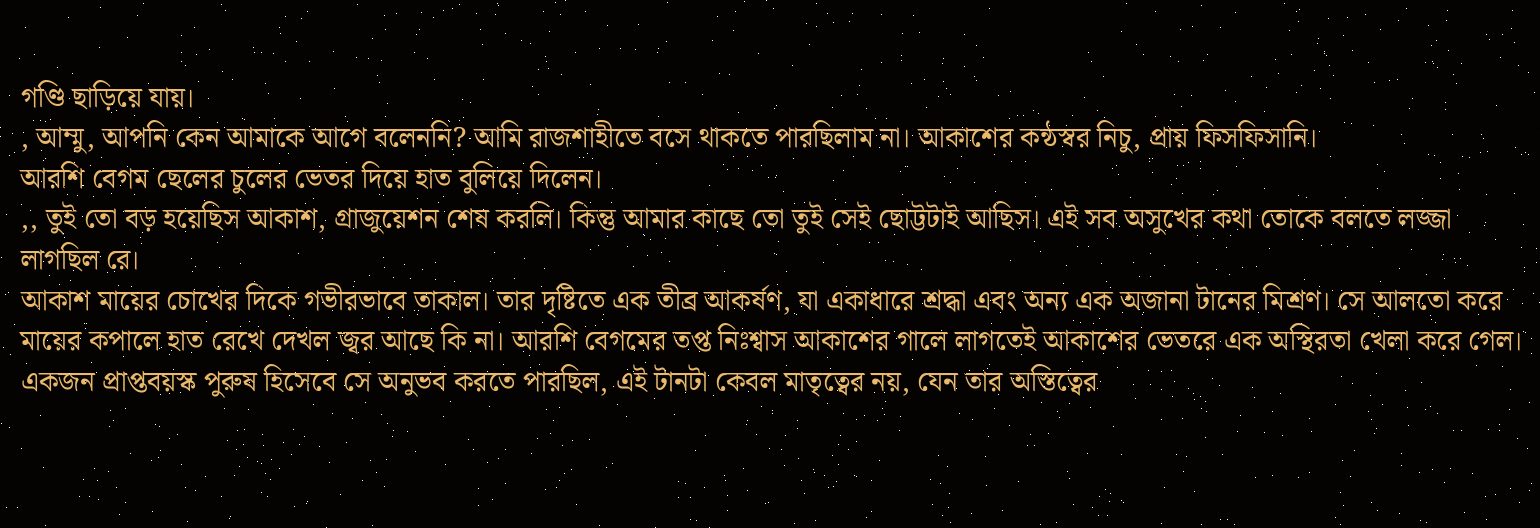গণ্ডি ছাড়িয়ে যায়।
, আম্মু, আপনি কেন আমাকে আগে বলেননি? আমি রাজশাহীতে বসে থাকতে পারছিলাম না। আকাশের কন্ঠস্বর নিচু, প্রায় ফিসফিসানি।
আরশি বেগম ছেলের চুলের ভেতর দিয়ে হাত বুলিয়ে দিলেন।
,, তুই তো বড় হয়েছিস আকাশ, গ্রাজুয়েশন শেষ করলি। কিন্তু আমার কাছে তো তুই সেই ছোট্টটাই আছিস। এই সব অসুখের কথা তোকে বলতে লজ্জা লাগছিল রে।
আকাশ মায়ের চোখের দিকে গভীরভাবে তাকাল। তার দৃষ্টিতে এক তীব্র আকর্ষণ, যা একাধারে শ্রদ্ধা এবং অন্য এক অজানা টানের মিশ্রণ। সে আলতো করে মায়ের কপালে হাত রেখে দেখল জ্বর আছে কি না। আরশি বেগমের তপ্ত নিঃশ্বাস আকাশের গালে লাগতেই আকাশের ভেতরে এক অস্থিরতা খেলা করে গেল। একজন প্রাপ্তবয়স্ক পুরুষ হিসেবে সে অনুভব করতে পারছিল, এই টানটা কেবল মাতৃত্বের নয়, যেন তার অস্তিত্বের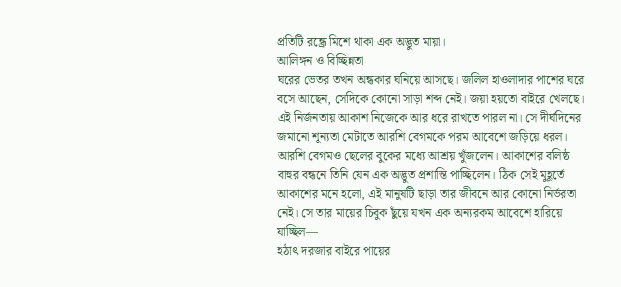প্রতিটি রন্ধ্রে মিশে থাকা এক অদ্ভুত মায়া।
আলিঙ্গন ও বিচ্ছিন্নতা
ঘরের ভেতর তখন অন্ধকার ঘনিয়ে আসছে। জলিল হাওলাদার পাশের ঘরে বসে আছেন, সেদিকে কোনো সাড়া শব্দ নেই। জয়া হয়তো বাইরে খেলছে। এই নির্জনতায় আকাশ নিজেকে আর ধরে রাখতে পারল না। সে দীর্ঘদিনের জমানো শূন্যতা মেটাতে আরশি বেগমকে পরম আবেশে জড়িয়ে ধরল।
আরশি বেগমও ছেলের বুকের মধ্যে আশ্রয় খুঁজলেন। আকাশের বলিষ্ঠ বাহুর বন্ধনে তিনি যেন এক অদ্ভুত প্রশান্তি পাচ্ছিলেন। ঠিক সেই মুহূর্তে আকাশের মনে হলো, এই মানুষটি ছাড়া তার জীবনে আর কোনো নির্ভরতা নেই। সে তার মায়ের চিবুক ছুঁয়ে যখন এক অন্যরকম আবেশে হারিয়ে যাচ্ছিল—
হঠাৎ দরজার বাইরে পায়ের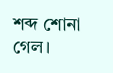শব্দ শোনা গেল।